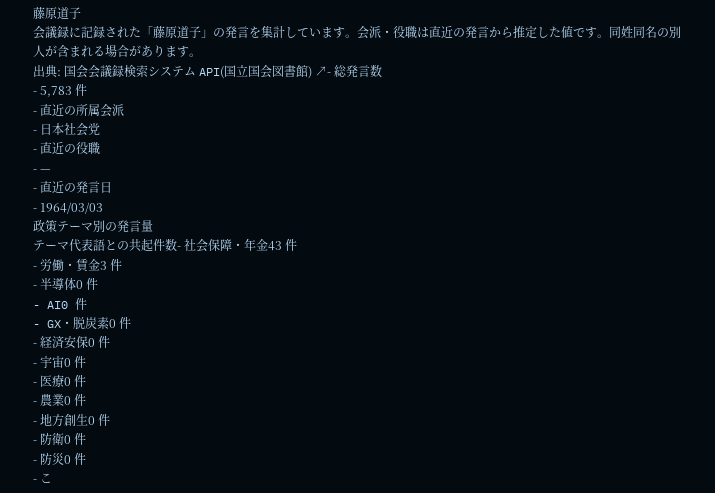藤原道子
会議録に記録された「藤原道子」の発言を集計しています。会派・役職は直近の発言から推定した値です。同姓同名の別人が含まれる場合があります。
出典: 国会会議録検索システム API(国立国会図書館) ↗- 総発言数
- 5,783 件
- 直近の所属会派
- 日本社会党
- 直近の役職
- —
- 直近の発言日
- 1964/03/03
政策テーマ別の発言量
テーマ代表語との共起件数- 社会保障・年金43 件
- 労働・賃金3 件
- 半導体0 件
- AI0 件
- GX・脱炭素0 件
- 経済安保0 件
- 宇宙0 件
- 医療0 件
- 農業0 件
- 地方創生0 件
- 防衛0 件
- 防災0 件
- こ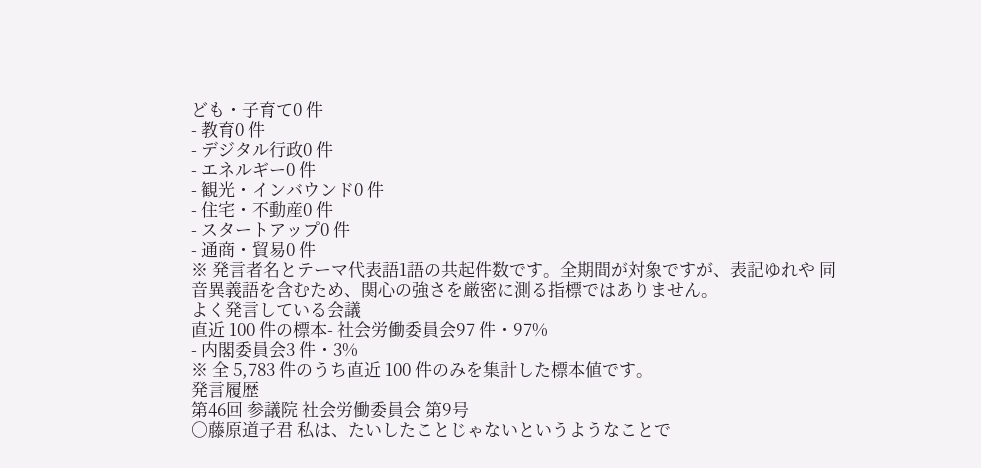ども・子育て0 件
- 教育0 件
- デジタル行政0 件
- エネルギー0 件
- 観光・インバウンド0 件
- 住宅・不動産0 件
- スタートアップ0 件
- 通商・貿易0 件
※ 発言者名とテーマ代表語1語の共起件数です。全期間が対象ですが、表記ゆれや 同音異義語を含むため、関心の強さを厳密に測る指標ではありません。
よく発言している会議
直近 100 件の標本- 社会労働委員会97 件・97%
- 内閣委員会3 件・3%
※ 全 5,783 件のうち直近 100 件のみを集計した標本値です。
発言履歴
第46回 参議院 社会労働委員会 第9号
○藤原道子君 私は、たいしたことじゃないというようなことで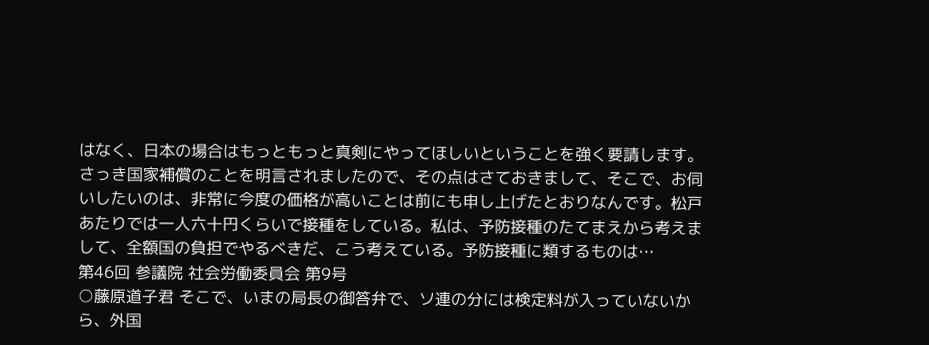はなく、日本の場合はもっともっと真剣にやってほしいということを強く要請します。さっき国家補償のことを明言されましたので、その点はさておきまして、そこで、お伺いしたいのは、非常に今度の価格が高いことは前にも申し上げたとおりなんです。松戸あたりでは一人六十円くらいで接種をしている。私は、予防接種のたてまえから考えまして、全額国の負担でやるべきだ、こう考えている。予防接種に類するものは…
第46回 参議院 社会労働委員会 第9号
○藤原道子君 そこで、いまの局長の御答弁で、ソ連の分には検定料が入っていないから、外国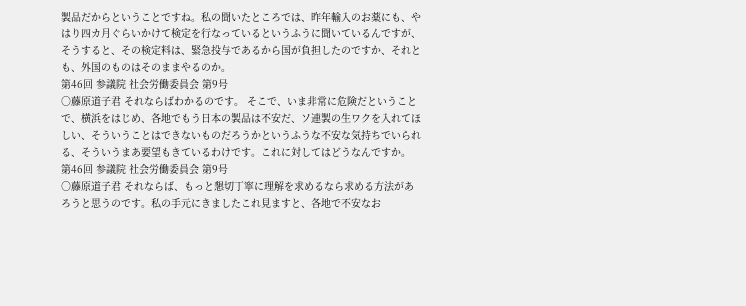製品だからということですね。私の聞いたところでは、昨年輸入のお薬にも、やはり四カ月ぐらいかけて検定を行なっているというふうに聞いているんですが、そうすると、その検定料は、緊急投与であるから国が負担したのですか、それとも、外国のものはそのままやるのか。
第46回 参議院 社会労働委員会 第9号
○藤原道子君 それならばわかるのです。 そこで、いま非常に危険だということで、横浜をはじめ、各地でもう日本の製品は不安だ、ソ連製の生ワクを入れてほしい、そういうことはできないものだろうかというふうな不安な気持ちでいられる、そういうまあ要望もきているわけです。これに対してはどうなんですか。
第46回 参議院 社会労働委員会 第9号
○藤原道子君 それならば、もっと懇切丁寧に理解を求めるなら求める方法があろうと思うのです。私の手元にきましたこれ見ますと、各地で不安なお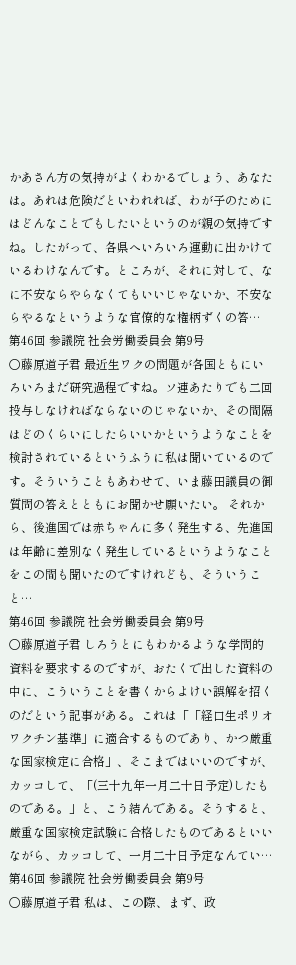かあさん方の気持がよくわかるでしょう、あなたは。あれは危険だといわれれば、わが子のためにはどんなことでもしたいというのが親の気持ですね。したがって、各県へいろいろ運動に出かけているわけなんです。ところが、それに対して、なに不安ならやらなくてもいいじゃないか、不安ならやるなというような官僚的な権柄ずくの答…
第46回 参議院 社会労働委員会 第9号
○藤原道子君 最近生ワクの問題が各国ともにいろいろまだ研究過程ですね。ソ連あたりでも二回投与しなければならないのじゃないか、その間隔はどのくらいにしたらいいかというようなことを検討されているというふうに私は聞いているのです。そういうこともあわせて、いま藤田議員の御質問の答えとともにお聞かせ願いたい。 それから、後進国では赤ちゃんに多く発生する、先進国は年齢に差別なく発生しているというようなことをこの間も聞いたのですけれども、そういうこと…
第46回 参議院 社会労働委員会 第9号
○藤原道子君 しろうとにもわかるような学問的資料を要求するのですが、おたくで出した資料の中に、こういうことを書くからよけい誤解を招くのだという記事がある。これは「「経口生ポリオワクチン基準」に適合するものであり、かつ厳重な国家検定に合格」、そこまではいいのですが、カッコして、「(三十九年一月二十日予定)したものである。」と、こう結んである。そうすると、厳重な国家検定試験に合格したものであるといいながら、カッコして、一月二十日予定なんてい…
第46回 参議院 社会労働委員会 第9号
○藤原道子君 私は、この際、まず、政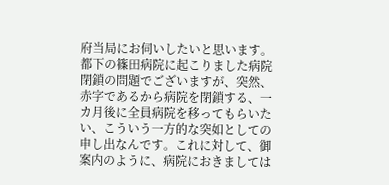府当局にお伺いしたいと思います。都下の篠田病院に起こりました病院閉鎖の問題でございますが、突然、赤字であるから病院を閉鎖する、一カ月後に全員病院を移ってもらいたい、こういう一方的な突如としての申し出なんです。これに対して、御案内のように、病院におきましては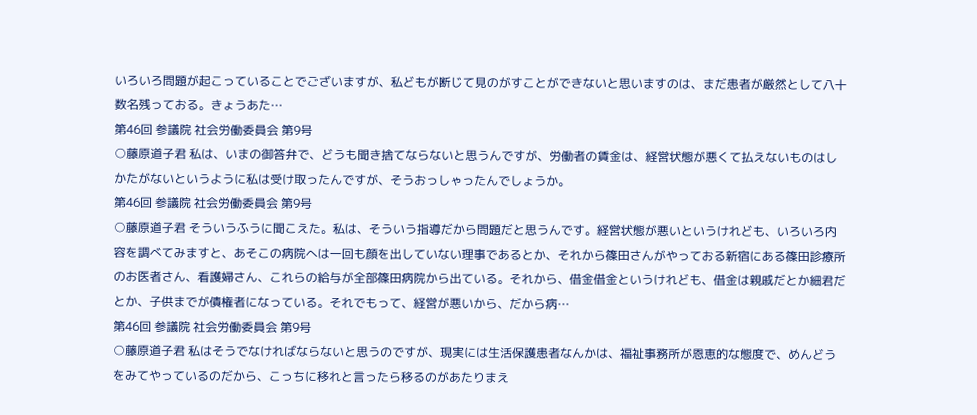いろいろ問題が起こっていることでございますが、私どもが断じて見のがすことができないと思いますのは、まだ患者が厳然として八十数名残っておる。きょうあた…
第46回 参議院 社会労働委員会 第9号
○藤原道子君 私は、いまの御答弁で、どうも聞き捨てならないと思うんですが、労働者の賃金は、経営状態が悪くて払えないものはしかたがないというように私は受け取ったんですが、そうおっしゃったんでしょうか。
第46回 参議院 社会労働委員会 第9号
○藤原道子君 そういうふうに聞こえた。私は、そういう指導だから問題だと思うんです。経営状態が悪いというけれども、いろいろ内容を調べてみますと、あそこの病院へは一回も顔を出していない理事であるとか、それから篠田さんがやっておる新宿にある篠田診療所のお医者さん、看護婦さん、これらの給与が全部篠田病院から出ている。それから、借金借金というけれども、借金は親戚だとか細君だとか、子供までが債権者になっている。それでもって、経営が悪いから、だから病…
第46回 参議院 社会労働委員会 第9号
○藤原道子君 私はそうでなければならないと思うのですが、現実には生活保護患者なんかは、福祉事務所が恩恵的な態度で、めんどうをみてやっているのだから、こっちに移れと言ったら移るのがあたりまえ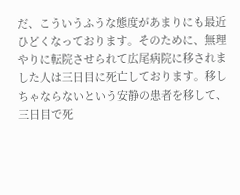だ、こういうふうな態度があまりにも最近ひどくなっております。そのために、無理やりに転院させられて広尾病院に移されました人は三日目に死亡しております。移しちゃならないという安静の患者を移して、三日目で死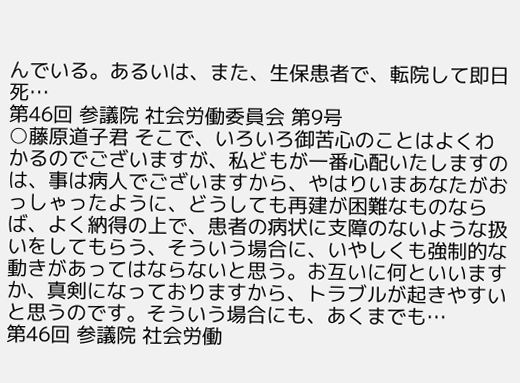んでいる。あるいは、また、生保患者で、転院して即日死…
第46回 参議院 社会労働委員会 第9号
○藤原道子君 そこで、いろいろ御苦心のことはよくわかるのでございますが、私どもが一番心配いたしますのは、事は病人でございますから、やはりいまあなたがおっしゃったように、どうしても再建が困難なものならば、よく納得の上で、患者の病状に支障のないような扱いをしてもらう、そういう場合に、いやしくも強制的な動きがあってはならないと思う。お互いに何といいますか、真剣になっておりますから、トラブルが起きやすいと思うのです。そういう場合にも、あくまでも…
第46回 参議院 社会労働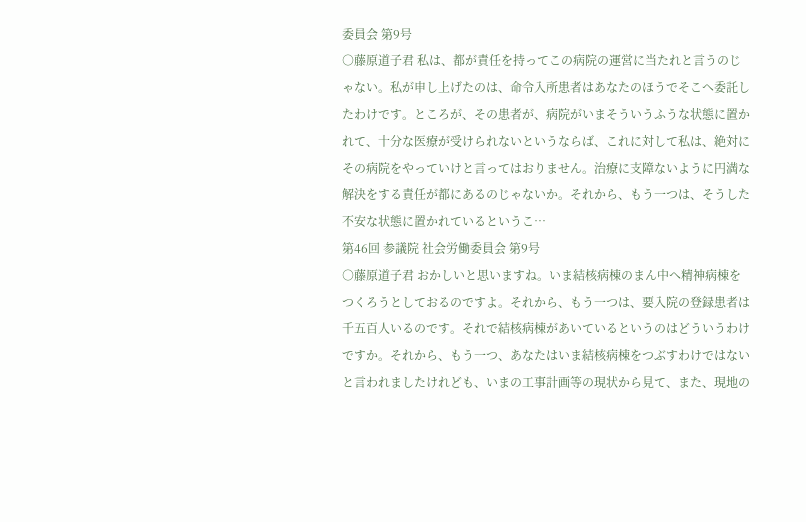委員会 第9号
○藤原道子君 私は、都が責任を持ってこの病院の運営に当たれと言うのじゃない。私が申し上げたのは、命令入所患者はあなたのほうでそこへ委託したわけです。ところが、その患者が、病院がいまそういうふうな状態に置かれて、十分な医療が受けられないというならば、これに対して私は、絶対にその病院をやっていけと言ってはおりません。治療に支障ないように円満な解決をする責任が都にあるのじゃないか。それから、もう一つは、そうした不安な状態に置かれているというこ…
第46回 参議院 社会労働委員会 第9号
○藤原道子君 おかしいと思いますね。いま結核病棟のまん中へ精神病棟をつくろうとしておるのですよ。それから、もう一つは、要入院の登録患者は千五百人いるのです。それで結核病棟があいているというのはどういうわけですか。それから、もう一つ、あなたはいま結核病棟をつぶすわけではないと言われましたけれども、いまの工事計画等の現状から見て、また、現地の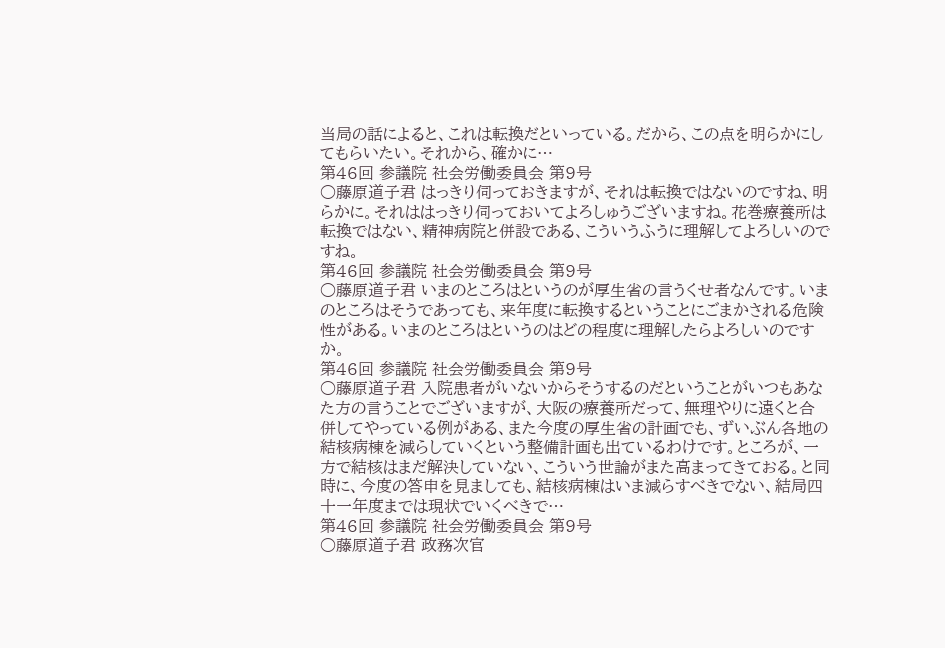当局の話によると、これは転換だといっている。だから、この点を明らかにしてもらいたい。それから、確かに…
第46回 参議院 社会労働委員会 第9号
○藤原道子君 はっきり伺っておきますが、それは転換ではないのですね、明らかに。それははっきり伺っておいてよろしゅうございますね。花巻療養所は転換ではない、精神病院と併設である、こういうふうに理解してよろしいのですね。
第46回 参議院 社会労働委員会 第9号
○藤原道子君 いまのところはというのが厚生省の言うくせ者なんです。いまのところはそうであっても、来年度に転換するということにごまかされる危険性がある。いまのところはというのはどの程度に理解したらよろしいのですか。
第46回 参議院 社会労働委員会 第9号
○藤原道子君 入院患者がいないからそうするのだということがいつもあなた方の言うことでございますが、大阪の療養所だって、無理やりに遠くと合併してやっている例がある、また今度の厚生省の計画でも、ずいぶん各地の結核病棟を減らしていくという整備計画も出ているわけです。ところが、一方で結核はまだ解決していない、こういう世論がまた高まってきておる。と同時に、今度の答申を見ましても、結核病棟はいま減らすべきでない、結局四十一年度までは現状でいくべきで…
第46回 参議院 社会労働委員会 第9号
○藤原道子君 政務次官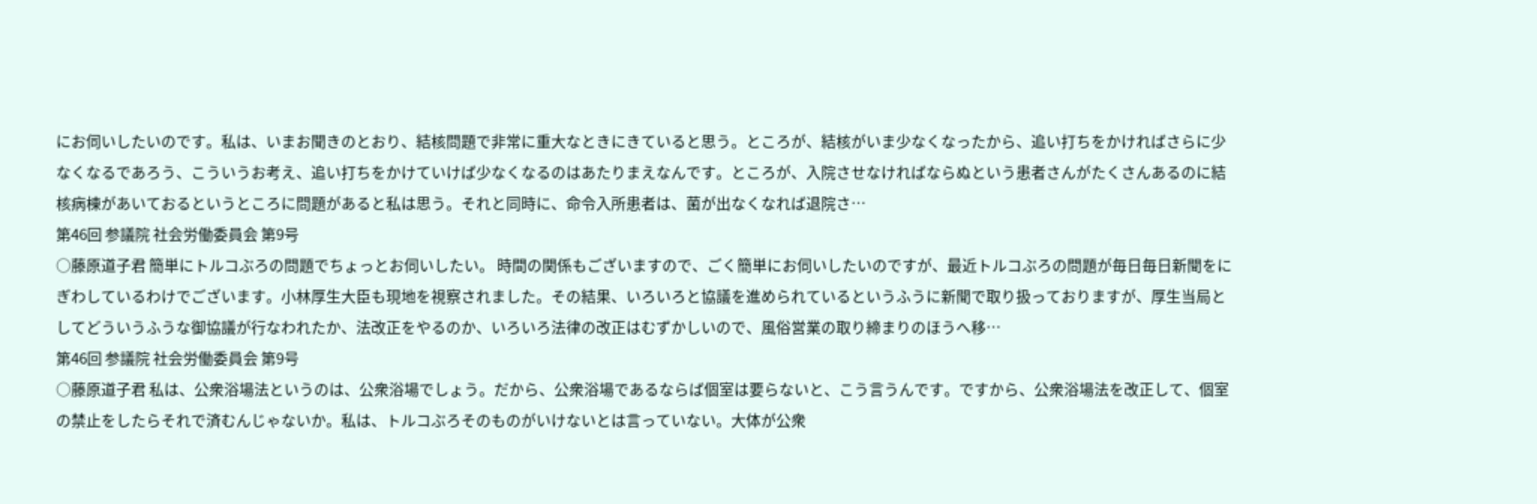にお伺いしたいのです。私は、いまお聞きのとおり、結核問題で非常に重大なときにきていると思う。ところが、結核がいま少なくなったから、追い打ちをかければさらに少なくなるであろう、こういうお考え、追い打ちをかけていけば少なくなるのはあたりまえなんです。ところが、入院させなければならぬという患者さんがたくさんあるのに結核病棟があいておるというところに問題があると私は思う。それと同時に、命令入所患者は、菌が出なくなれば退院さ…
第46回 参議院 社会労働委員会 第9号
○藤原道子君 簡単にトルコぶろの問題でちょっとお伺いしたい。 時間の関係もございますので、ごく簡単にお伺いしたいのですが、最近トルコぶろの問題が毎日毎日新聞をにぎわしているわけでございます。小林厚生大臣も現地を視察されました。その結果、いろいろと協議を進められているというふうに新聞で取り扱っておりますが、厚生当局としてどういうふうな御協議が行なわれたか、法改正をやるのか、いろいろ法律の改正はむずかしいので、風俗営業の取り締まりのほうへ移…
第46回 参議院 社会労働委員会 第9号
○藤原道子君 私は、公衆浴場法というのは、公衆浴場でしょう。だから、公衆浴場であるならば個室は要らないと、こう言うんです。ですから、公衆浴場法を改正して、個室の禁止をしたらそれで済むんじゃないか。私は、トルコぶろそのものがいけないとは言っていない。大体が公衆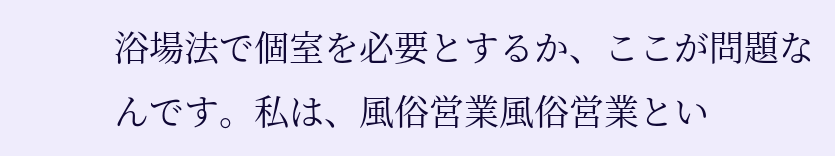浴場法で個室を必要とするか、ここが問題なんです。私は、風俗営業風俗営業とい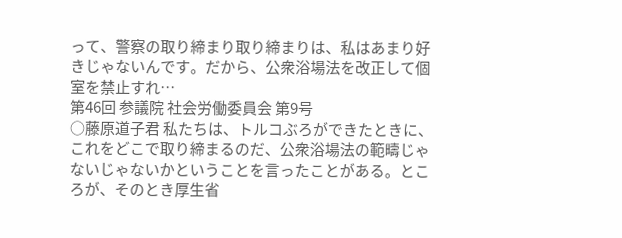って、警察の取り締まり取り締まりは、私はあまり好きじゃないんです。だから、公衆浴場法を改正して個室を禁止すれ…
第46回 参議院 社会労働委員会 第9号
○藤原道子君 私たちは、トルコぶろができたときに、これをどこで取り締まるのだ、公衆浴場法の範疇じゃないじゃないかということを言ったことがある。ところが、そのとき厚生省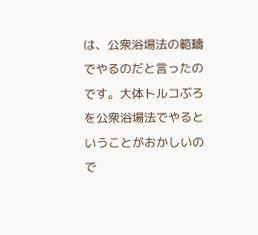は、公衆浴場法の範疇でやるのだと言ったのです。大体トルコぶろを公衆浴場法でやるということがおかしいので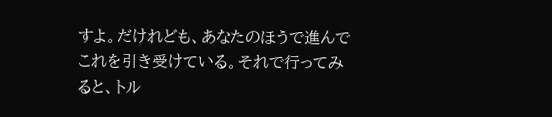すよ。だけれども、あなたのほうで進んでこれを引き受けている。それで行ってみると、トル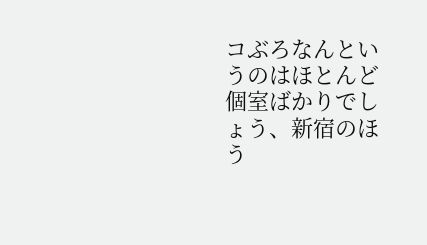コぶろなんというのはほとんど個室ばかりでしょう、新宿のほう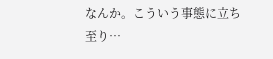なんか。こういう事態に立ち至り…